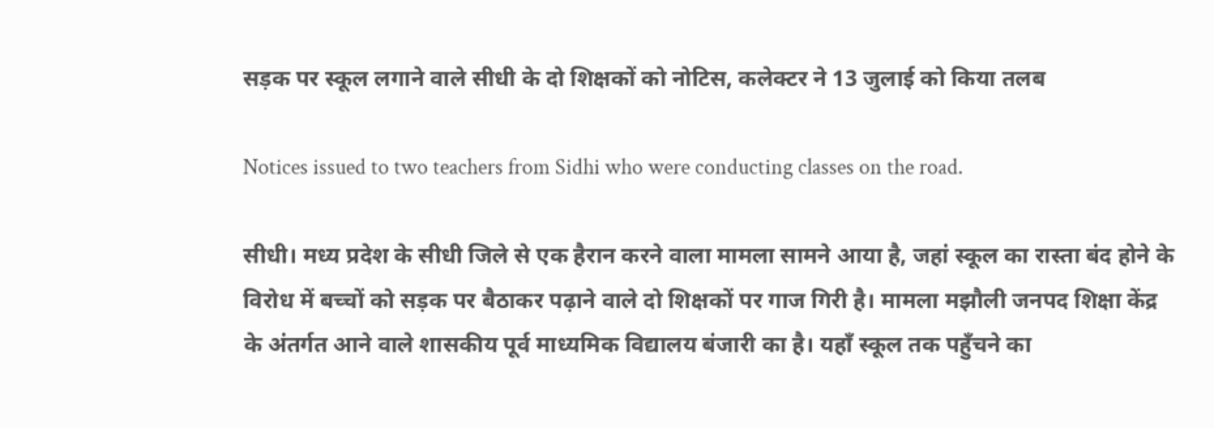सड़क पर स्कूल लगाने वाले सीधी के दो शिक्षकों को नोटिस, कलेक्टर ने 13 जुलाई को किया तलब

Notices issued to two teachers from Sidhi who were conducting classes on the road.

सीधी। मध्य प्रदेश के सीधी जिले से एक हैरान करने वाला मामला सामने आया है, जहां स्कूल का रास्ता बंद होने के विरोध में बच्चों को सड़क पर बैठाकर पढ़ाने वाले दो शिक्षकों पर गाज गिरी है। मामला मझौली जनपद शिक्षा केंद्र के अंतर्गत आने वाले शासकीय पूर्व माध्यमिक विद्यालय बंजारी का है। यहाँ स्कूल तक पहुँचने का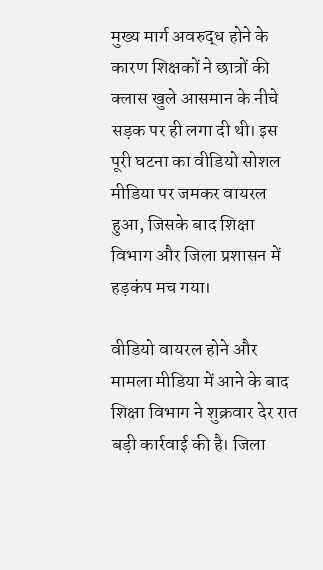मुख्य मार्ग अवरुद्ध होने के कारण शिक्षकों ने छात्रों की क्लास खुले आसमान के नीचे सड़क पर ही लगा दी थी। इस पूरी घटना का वीडियो सोशल मीडिया पर जमकर वायरल हुआ, जिसके बाद शिक्षा विभाग और जिला प्रशासन में हड़कंप मच गया।

वीडियो वायरल होने और मामला मीडिया में आने के बाद शिक्षा विभाग ने शुक्रवार देर रात बड़ी कार्रवाई की है। जिला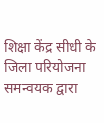शिक्षा केंद्र सीधी के जिला परियोजना समन्वयक द्वारा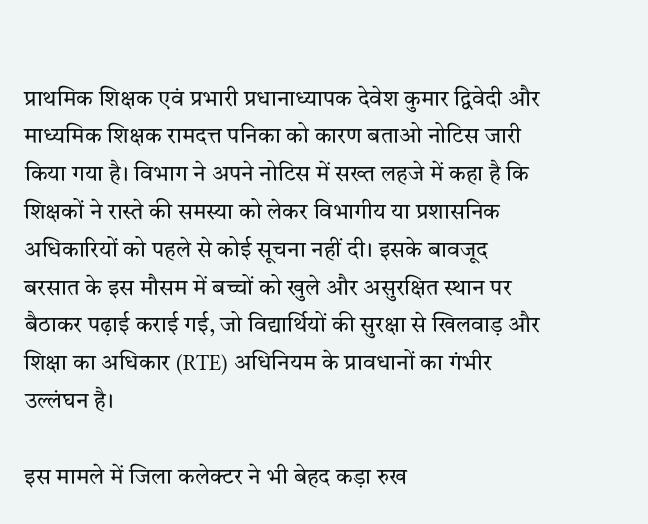प्राथमिक शिक्षक एवं प्रभारी प्रधानाध्यापक देवेश कुमार द्विवेदी और माध्यमिक शिक्षक रामदत्त पनिका को कारण बताओ नोटिस जारी किया गया है। विभाग ने अपने नोटिस में सख्त लहजे में कहा है कि शिक्षकों ने रास्ते की समस्या को लेकर विभागीय या प्रशासनिक अधिकारियों को पहले से कोई सूचना नहीं दी। इसके बावजूद बरसात के इस मौसम में बच्चों को खुले और असुरक्षित स्थान पर बैठाकर पढ़ाई कराई गई, जो विद्यार्थियों की सुरक्षा से खिलवाड़ और शिक्षा का अधिकार (RTE) अधिनियम के प्रावधानों का गंभीर उल्लंघन है।

इस मामले में जिला कलेक्टर ने भी बेहद कड़ा रुख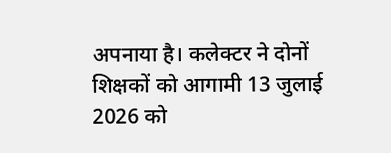अपनाया है। कलेक्टर ने दोनों शिक्षकों को आगामी 13 जुलाई 2026 को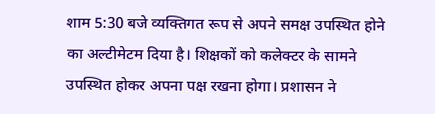शाम 5:30 बजे व्यक्तिगत रूप से अपने समक्ष उपस्थित होने का अल्टीमेटम दिया है। शिक्षकों को कलेक्टर के सामने उपस्थित होकर अपना पक्ष रखना होगा। प्रशासन ने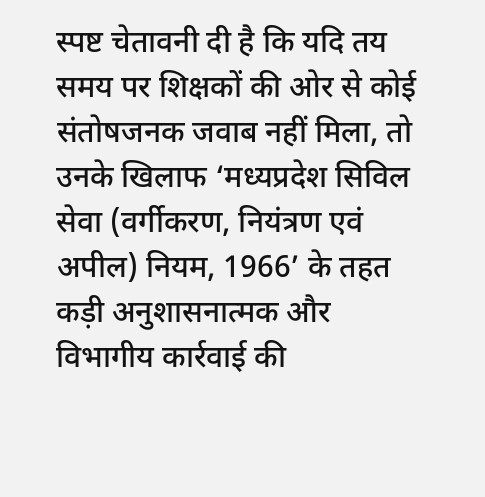स्पष्ट चेतावनी दी है कि यदि तय समय पर शिक्षकों की ओर से कोई संतोषजनक जवाब नहीं मिला, तो उनके खिलाफ ‘मध्यप्रदेश सिविल सेवा (वर्गीकरण, नियंत्रण एवं अपील) नियम, 1966’ के तहत कड़ी अनुशासनात्मक और विभागीय कार्रवाई की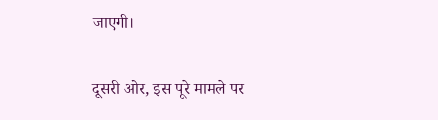जाएगी।

दूसरी ओर, इस पूरे मामले पर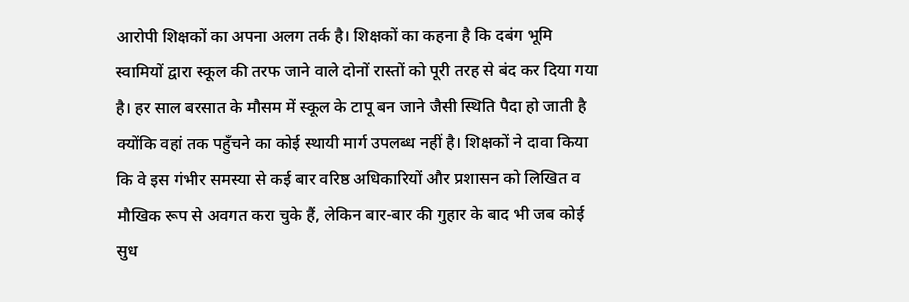आरोपी शिक्षकों का अपना अलग तर्क है। शिक्षकों का कहना है कि दबंग भूमि स्वामियों द्वारा स्कूल की तरफ जाने वाले दोनों रास्तों को पूरी तरह से बंद कर दिया गया है। हर साल बरसात के मौसम में स्कूल के टापू बन जाने जैसी स्थिति पैदा हो जाती है क्योंकि वहां तक पहुँचने का कोई स्थायी मार्ग उपलब्ध नहीं है। शिक्षकों ने दावा किया कि वे इस गंभीर समस्या से कई बार वरिष्ठ अधिकारियों और प्रशासन को लिखित व मौखिक रूप से अवगत करा चुके हैं, लेकिन बार-बार की गुहार के बाद भी जब कोई सुध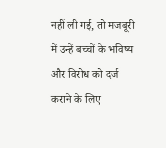नहीं ली गई, तो मजबूरी में उन्हें बच्चों के भविष्य और विरोध को दर्ज कराने के लिए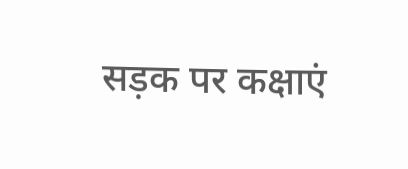सड़क पर कक्षाएं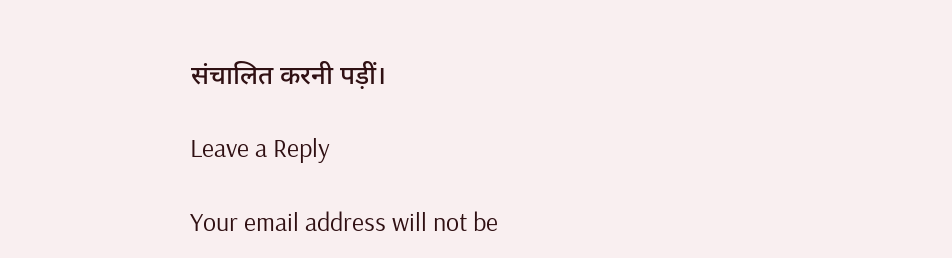संचालित करनी पड़ीं।

Leave a Reply

Your email address will not be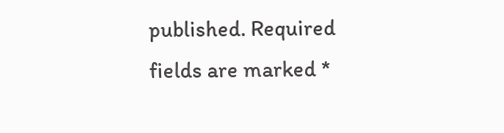published. Required fields are marked *